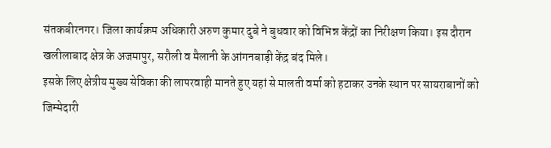संतकबीरनगर। जिला कार्यक्रम अधिकारी अरुण कुमार दुबे ने बुधवार को विभिन्न केंद्रों का निरीक्षण किया। इस दौरान खलीलाबाद क्षेत्र के अजमापुर, सरौली व मैलानी के आंगनबाड़ी केंद्र बंद मिले।
इसके लिए क्षेत्रीय मुख्य सेविका की लापरवाही मानते हुए यहां से मालती वर्मा को हटाकर उनके स्थान पर सायराबानों को जिम्मेदारी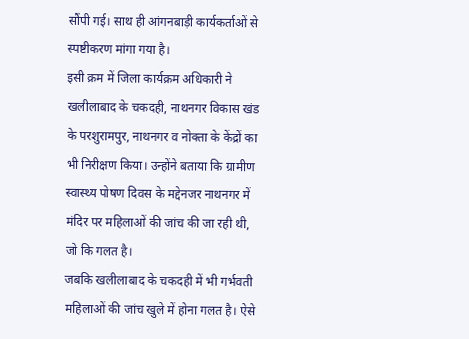सौंपी गई। साथ ही आंगनबाड़ी कार्यकर्ताओं से स्पष्टीकरण मांगा गया है।
इसी क्रम में जिला कार्यक्रम अधिकारी ने खलीलाबाद के चकदही, नाथनगर विकास खंड के परशुरामपुर, नाथनगर व नोक्ता के केंद्रों का भी निरीक्षण किया। उन्होंने बताया कि ग्रामीण स्वास्थ्य पोषण दिवस के मद्देनजर नाथनगर में मंदिर पर महिलाओं की जांच की जा रही थी, जो कि गलत है।
जबकि खलीलाबाद के चकदही में भी गर्भवती महिलाओं की जांच खुले में होना गलत है। ऐसे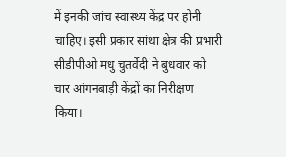में इनकी जांच स्वास्थ्य केंद्र पर होनी चाहिए। इसी प्रकार सांथा क्षेत्र की प्रभारी सीडीपीओ मधु चुतर्वेदी ने बुधवार को चार आंगनबाड़ी केंद्रों का निरीक्षण किया।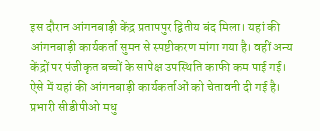इस दौरान आंगनबाड़ी केंद्र प्रतापपुर द्वितीय बंद मिला। यहां की आंगनबाड़ी कार्यकर्ता सुमन से स्पष्टीकरण मांगा गया है। वहीं अन्य केंद्रों पर पंजीकृत बच्चों के सापेक्ष उपस्थिति काफी कम पाई गई। ऐसे में यहां की आंगनबाड़ी कार्यकर्ताओं को चेतावनी दी गई है।
प्रभारी सीडीपीओ मधु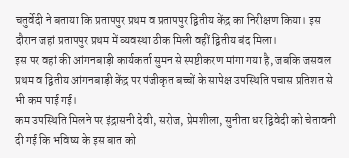चतुर्वेदी ने बताया कि प्रतापपुर प्रथम व प्रतापपुर द्वितीय केंद्र का निरीक्षण किया। इस दौरान जहां प्रतापपुर प्रथम में व्यवस्था ठीक मिली वहीं द्वितीय बंद मिला।
इस पर वहां की आंगनबाड़ी कार्यकर्ता सुमन से स्पष्टीकरण मांगा गया है, जबकि जसवल प्रथम व द्वितीय आंगनबाड़ी केंद्र पर पंजीकृत बच्चों के सापेक्ष उपस्थिति पचास प्रतिशत से भी कम पाई गई।
कम उपस्थिति मिलने पर इंद्रासनी देवी, सरोज, प्रेमशीला, सुनीता धर द्विवेदी को चेतावनी दी गई कि भविष्य के इस बात को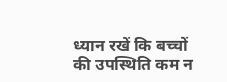ध्यान रखें कि बच्चों की उपस्थिति कम न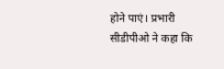होने पाएं। प्रभारी सीडीपीओ ने कहा कि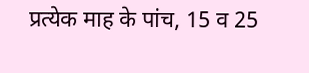प्रत्येक माह के पांच, 15 व 25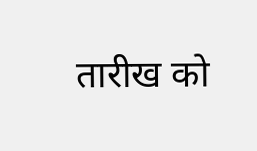तारीख को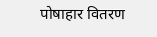पोषाहार वितरण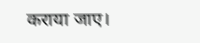कराया जाए।